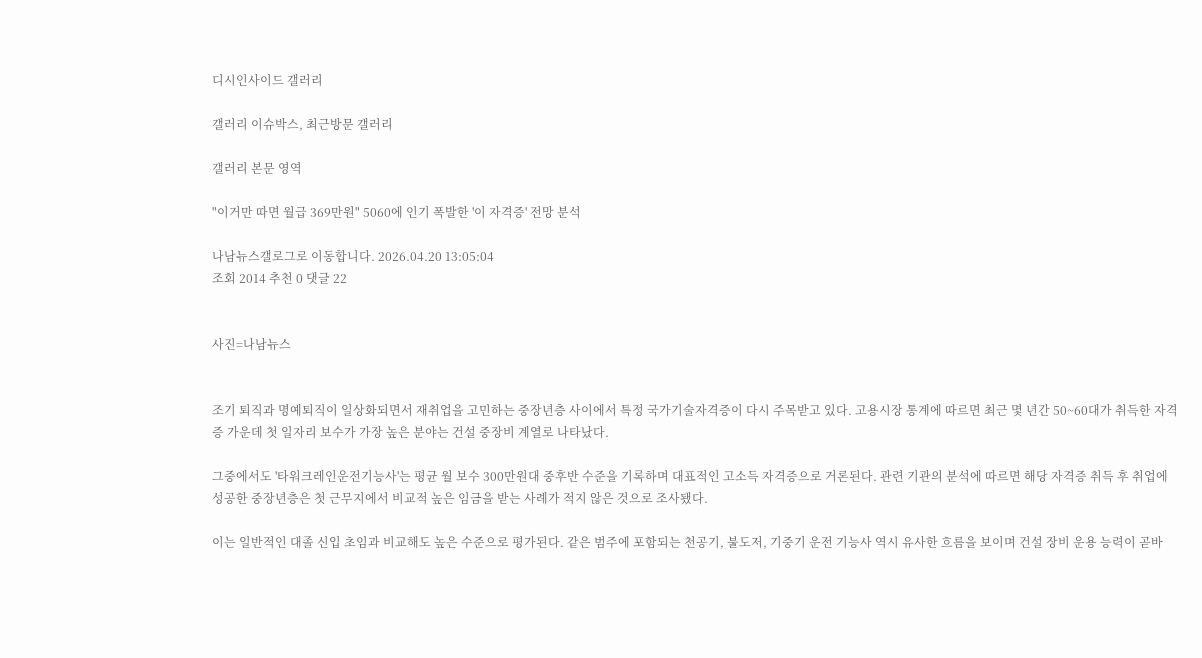디시인사이드 갤러리

갤러리 이슈박스, 최근방문 갤러리

갤러리 본문 영역

"이거만 따면 월급 369만원" 5060에 인기 폭발한 '이 자격증' 전망 분석

나남뉴스갤로그로 이동합니다. 2026.04.20 13:05:04
조회 2014 추천 0 댓글 22


사진=나남뉴스


조기 퇴직과 명예퇴직이 일상화되면서 재취업을 고민하는 중장년층 사이에서 특정 국가기술자격증이 다시 주목받고 있다. 고용시장 통계에 따르면 최근 몇 년간 50~60대가 취득한 자격증 가운데 첫 일자리 보수가 가장 높은 분야는 건설 중장비 계열로 나타났다.

그중에서도 '타워크레인운전기능사'는 평균 월 보수 300만원대 중후반 수준을 기록하며 대표적인 고소득 자격증으로 거론된다. 관련 기관의 분석에 따르면 해당 자격증 취득 후 취업에 성공한 중장년층은 첫 근무지에서 비교적 높은 임금을 받는 사례가 적지 않은 것으로 조사됐다.

이는 일반적인 대졸 신입 초임과 비교해도 높은 수준으로 평가된다. 같은 범주에 포함되는 천공기, 불도저, 기중기 운전 기능사 역시 유사한 흐름을 보이며 건설 장비 운용 능력이 곧바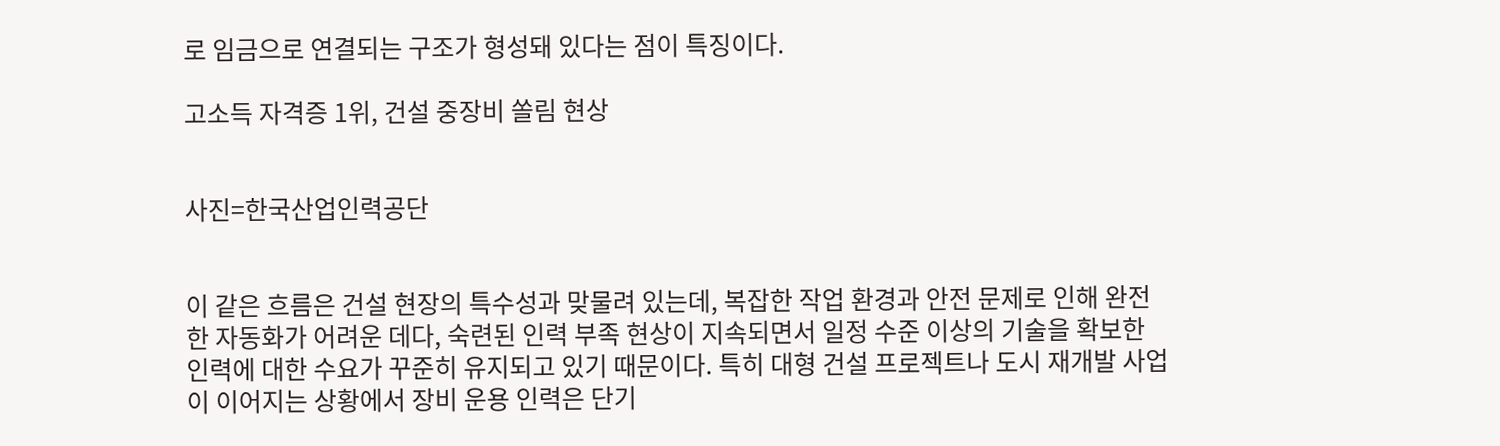로 임금으로 연결되는 구조가 형성돼 있다는 점이 특징이다.

고소득 자격증 1위, 건설 중장비 쏠림 현상


사진=한국산업인력공단


이 같은 흐름은 건설 현장의 특수성과 맞물려 있는데, 복잡한 작업 환경과 안전 문제로 인해 완전한 자동화가 어려운 데다, 숙련된 인력 부족 현상이 지속되면서 일정 수준 이상의 기술을 확보한 인력에 대한 수요가 꾸준히 유지되고 있기 때문이다. 특히 대형 건설 프로젝트나 도시 재개발 사업이 이어지는 상황에서 장비 운용 인력은 단기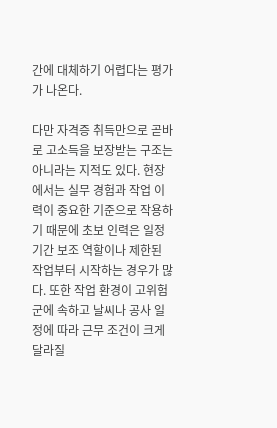간에 대체하기 어렵다는 평가가 나온다.

다만 자격증 취득만으로 곧바로 고소득을 보장받는 구조는 아니라는 지적도 있다. 현장에서는 실무 경험과 작업 이력이 중요한 기준으로 작용하기 때문에 초보 인력은 일정 기간 보조 역할이나 제한된 작업부터 시작하는 경우가 많다. 또한 작업 환경이 고위험군에 속하고 날씨나 공사 일정에 따라 근무 조건이 크게 달라질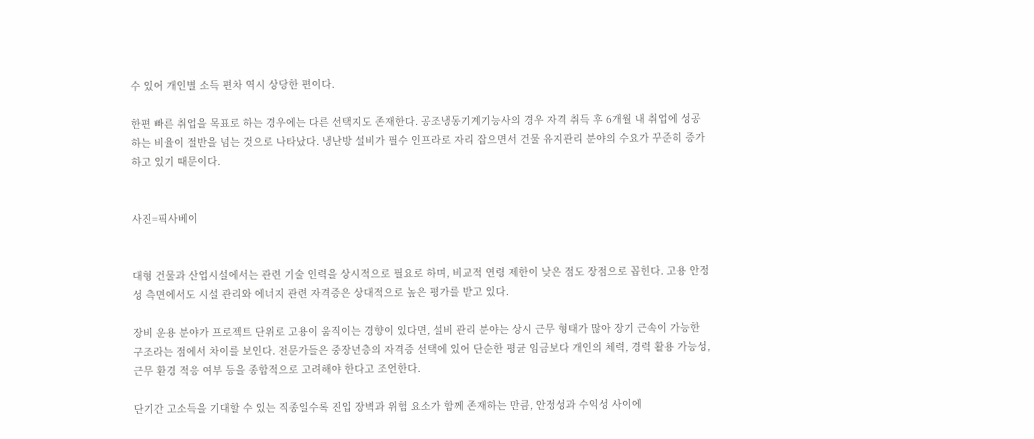수 있어 개인별 소득 편차 역시 상당한 편이다.

한편 빠른 취업을 목표로 하는 경우에는 다른 선택지도 존재한다. 공조냉동기계기능사의 경우 자격 취득 후 6개월 내 취업에 성공하는 비율이 절반을 넘는 것으로 나타났다. 냉난방 설비가 필수 인프라로 자리 잡으면서 건물 유지관리 분야의 수요가 꾸준히 증가하고 있기 때문이다.


사진=픽사베이


대형 건물과 산업시설에서는 관련 기술 인력을 상시적으로 필요로 하며, 비교적 연령 제한이 낮은 점도 장점으로 꼽힌다. 고용 안정성 측면에서도 시설 관리와 에너지 관련 자격증은 상대적으로 높은 평가를 받고 있다.

장비 운용 분야가 프로젝트 단위로 고용이 움직이는 경향이 있다면, 설비 관리 분야는 상시 근무 형태가 많아 장기 근속이 가능한 구조라는 점에서 차이를 보인다. 전문가들은 중장년층의 자격증 선택에 있어 단순한 평균 임금보다 개인의 체력, 경력 활용 가능성, 근무 환경 적응 여부 등을 종합적으로 고려해야 한다고 조언한다.

단기간 고소득을 기대할 수 있는 직종일수록 진입 장벽과 위험 요소가 함께 존재하는 만큼, 안정성과 수익성 사이에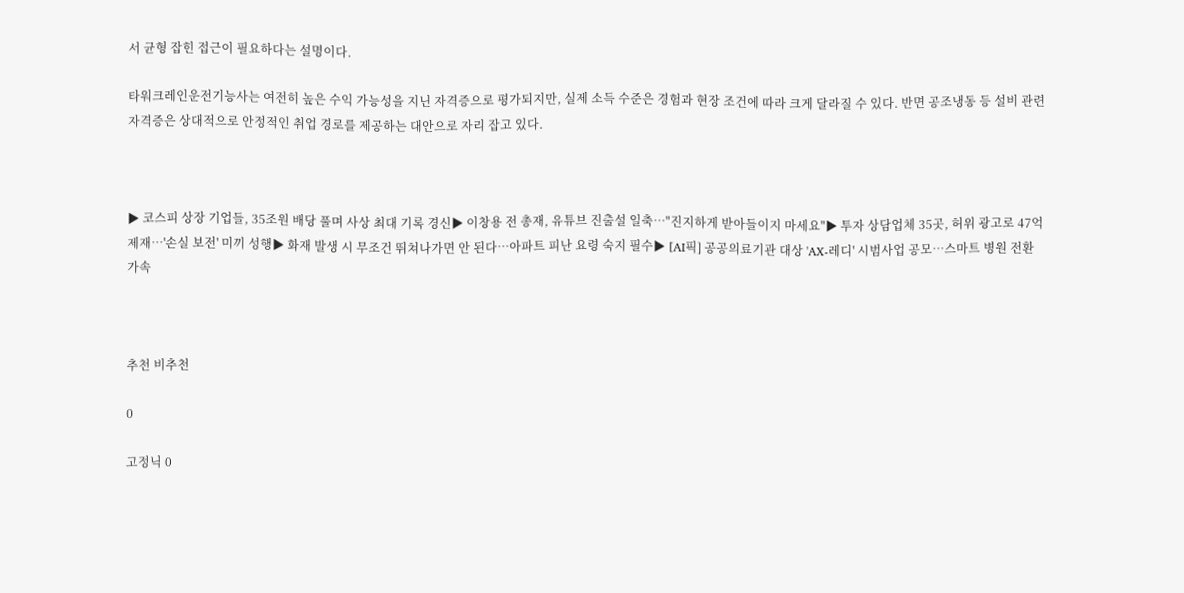서 균형 잡힌 접근이 필요하다는 설명이다.

타워크레인운전기능사는 여전히 높은 수익 가능성을 지닌 자격증으로 평가되지만, 실제 소득 수준은 경험과 현장 조건에 따라 크게 달라질 수 있다. 반면 공조냉동 등 설비 관련 자격증은 상대적으로 안정적인 취업 경로를 제공하는 대안으로 자리 잡고 있다.



▶ 코스피 상장 기업들, 35조원 배당 풀며 사상 최대 기록 경신▶ 이창용 전 총재, 유튜브 진출설 일축…"진지하게 받아들이지 마세요"▶ 투자 상담업체 35곳, 허위 광고로 47억 제재…'손실 보전' 미끼 성행▶ 화재 발생 시 무조건 뛰쳐나가면 안 된다…아파트 피난 요령 숙지 필수▶ [AI픽] 공공의료기관 대상 'AX-레디' 시범사업 공모…스마트 병원 전환 가속



추천 비추천

0

고정닉 0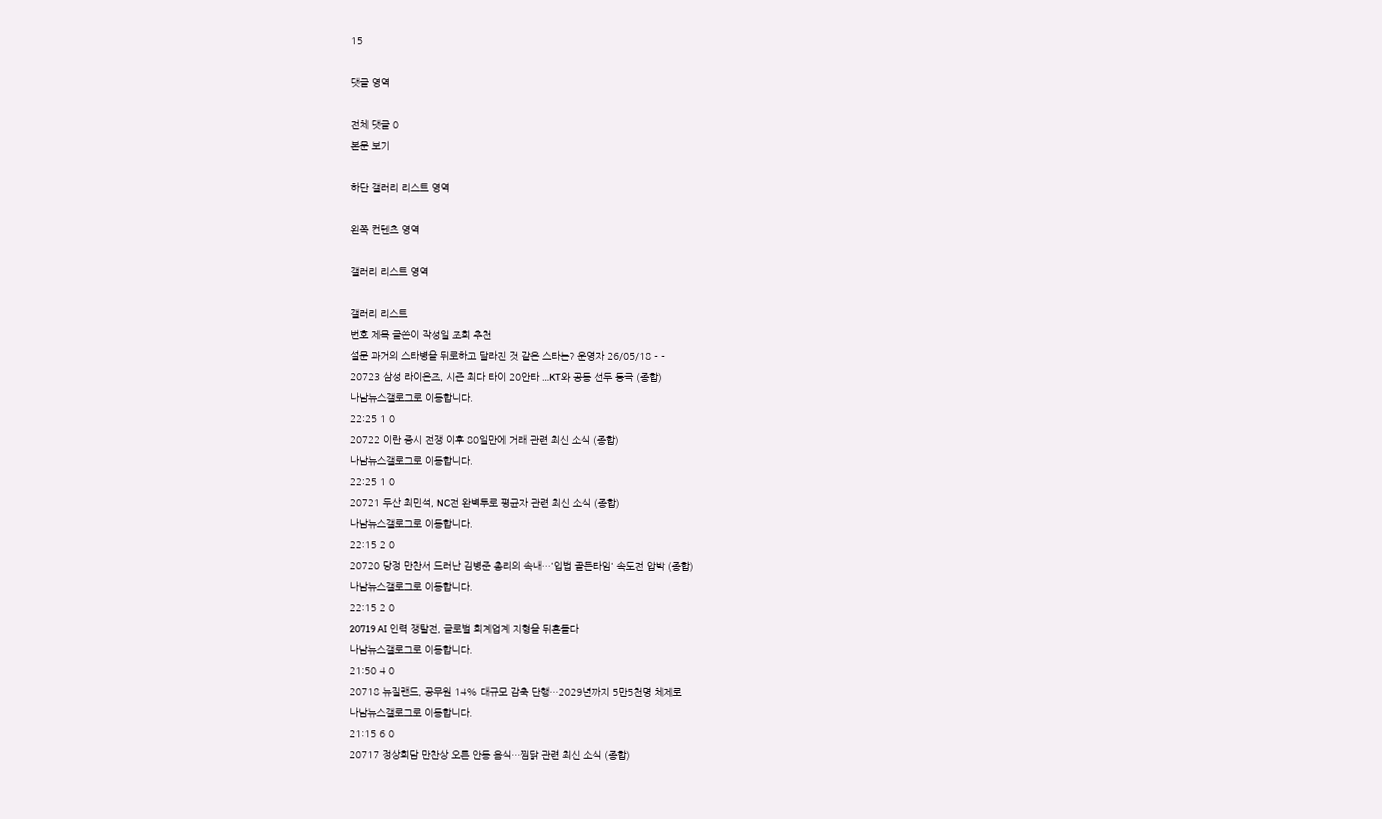15

댓글 영역

전체 댓글 0
본문 보기

하단 갤러리 리스트 영역

왼쪽 컨텐츠 영역

갤러리 리스트 영역

갤러리 리스트
번호 제목 글쓴이 작성일 조회 추천
설문 과거의 스타병을 뒤로하고 달라진 것 같은 스타는? 운영자 26/05/18 - -
20723 삼성 라이온즈, 시즌 최다 타이 20안타 …KT와 공동 선두 등극 (종합)
나남뉴스갤로그로 이동합니다.
22:25 1 0
20722 이란 증시 전쟁 이후 80일만에 거래 관련 최신 소식 (종합)
나남뉴스갤로그로 이동합니다.
22:25 1 0
20721 두산 최민석, NC전 완벽투로 평균자 관련 최신 소식 (종합)
나남뉴스갤로그로 이동합니다.
22:15 2 0
20720 당정 만찬서 드러난 김병준 총리의 속내…'입법 골든타임' 속도전 압박 (종합)
나남뉴스갤로그로 이동합니다.
22:15 2 0
20719 AI 인력 쟁탈전, 글로벌 회계업계 지형을 뒤흔들다
나남뉴스갤로그로 이동합니다.
21:50 4 0
20718 뉴질랜드, 공무원 14% 대규모 감축 단행…2029년까지 5만5천명 체제로
나남뉴스갤로그로 이동합니다.
21:15 6 0
20717 정상회담 만찬상 오른 안동 음식…찜닭 관련 최신 소식 (종합)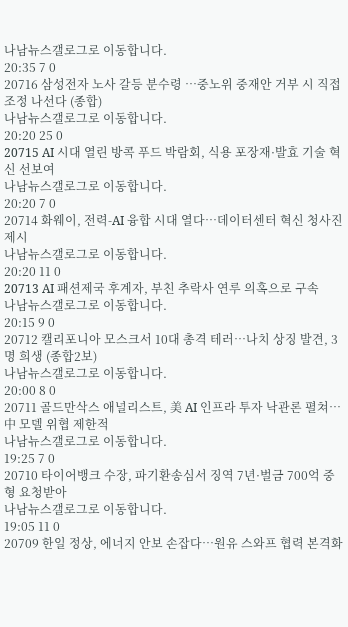나남뉴스갤로그로 이동합니다.
20:35 7 0
20716 삼성전자 노사 갈등 분수령 …중노위 중재안 거부 시 직접 조정 나선다 (종합)
나남뉴스갤로그로 이동합니다.
20:20 25 0
20715 AI 시대 열린 방콕 푸드 박람회, 식용 포장재·발효 기술 혁신 선보여
나남뉴스갤로그로 이동합니다.
20:20 7 0
20714 화웨이, 전력-AI 융합 시대 열다…데이터센터 혁신 청사진 제시
나남뉴스갤로그로 이동합니다.
20:20 11 0
20713 AI 패션제국 후계자, 부친 추락사 연루 의혹으로 구속
나남뉴스갤로그로 이동합니다.
20:15 9 0
20712 캘리포니아 모스크서 10대 총격 테러…나치 상징 발견, 3명 희생 (종합2보)
나남뉴스갤로그로 이동합니다.
20:00 8 0
20711 골드만삭스 애널리스트, 美 AI 인프라 투자 낙관론 펼쳐…中 모델 위협 제한적
나남뉴스갤로그로 이동합니다.
19:25 7 0
20710 타이어뱅크 수장, 파기환송심서 징역 7년·벌금 700억 중형 요청받아
나남뉴스갤로그로 이동합니다.
19:05 11 0
20709 한일 정상, 에너지 안보 손잡다…원유 스와프 협력 본격화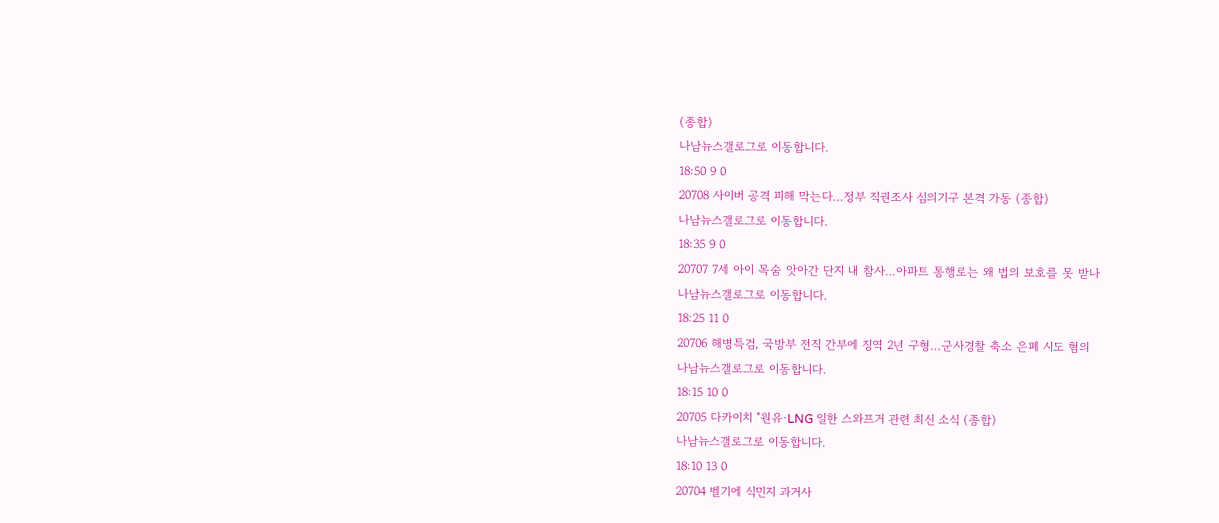(종합)
나남뉴스갤로그로 이동합니다.
18:50 9 0
20708 사이버 공격 피해 막는다…정부 직권조사 심의기구 본격 가동 (종합)
나남뉴스갤로그로 이동합니다.
18:35 9 0
20707 7세 아이 목숨 앗아간 단지 내 참사…아파트 통행로는 왜 법의 보호를 못 받나
나남뉴스갤로그로 이동합니다.
18:25 11 0
20706 해병특검, 국방부 전직 간부에 징역 2년 구형…군사경찰 축소 은폐 시도 혐의
나남뉴스갤로그로 이동합니다.
18:15 10 0
20705 다카이치 "원유·LNG 일한 스와프거 관련 최신 소식 (종합)
나남뉴스갤로그로 이동합니다.
18:10 13 0
20704 벨기에 식민지 과거사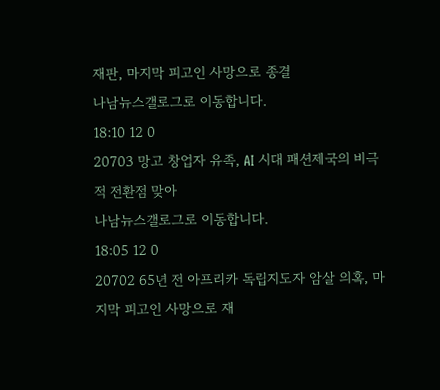재판, 마지막 피고인 사망으로 종결
나남뉴스갤로그로 이동합니다.
18:10 12 0
20703 망고 창업자 유족, AI 시대 패션제국의 비극적 전환점 맞아
나남뉴스갤로그로 이동합니다.
18:05 12 0
20702 65년 전 아프리카 독립지도자 암살 의혹, 마지막 피고인 사망으로 재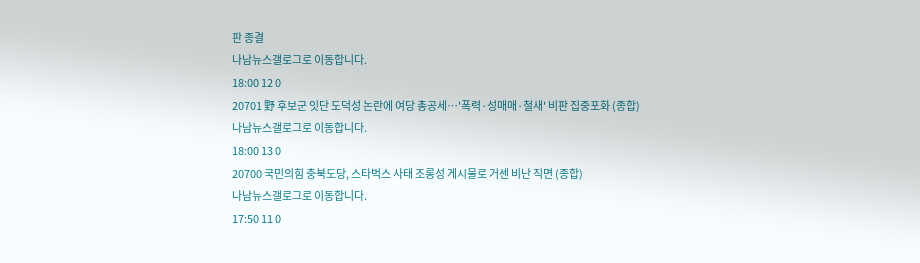판 종결
나남뉴스갤로그로 이동합니다.
18:00 12 0
20701 野 후보군 잇단 도덕성 논란에 여당 총공세…'폭력·성매매·철새' 비판 집중포화 (종합)
나남뉴스갤로그로 이동합니다.
18:00 13 0
20700 국민의힘 충북도당, 스타벅스 사태 조롱성 게시물로 거센 비난 직면 (종합)
나남뉴스갤로그로 이동합니다.
17:50 11 0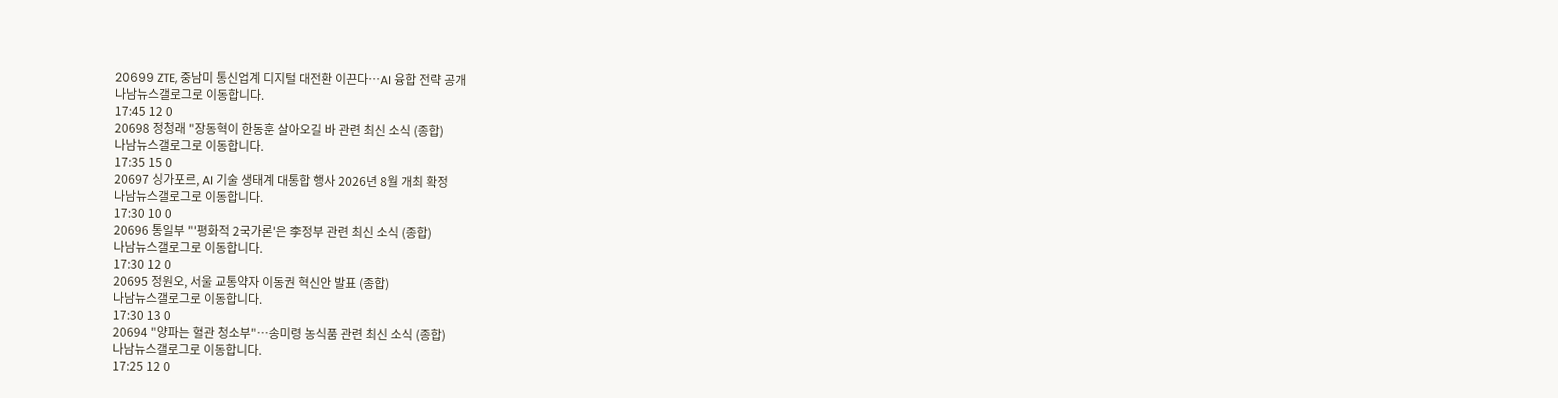20699 ZTE, 중남미 통신업계 디지털 대전환 이끈다…AI 융합 전략 공개
나남뉴스갤로그로 이동합니다.
17:45 12 0
20698 정청래 "장동혁이 한동훈 살아오길 바 관련 최신 소식 (종합)
나남뉴스갤로그로 이동합니다.
17:35 15 0
20697 싱가포르, AI 기술 생태계 대통합 행사 2026년 8월 개최 확정
나남뉴스갤로그로 이동합니다.
17:30 10 0
20696 통일부 "'평화적 2국가론'은 李정부 관련 최신 소식 (종합)
나남뉴스갤로그로 이동합니다.
17:30 12 0
20695 정원오, 서울 교통약자 이동권 혁신안 발표 (종합)
나남뉴스갤로그로 이동합니다.
17:30 13 0
20694 "양파는 혈관 청소부"…송미령 농식품 관련 최신 소식 (종합)
나남뉴스갤로그로 이동합니다.
17:25 12 0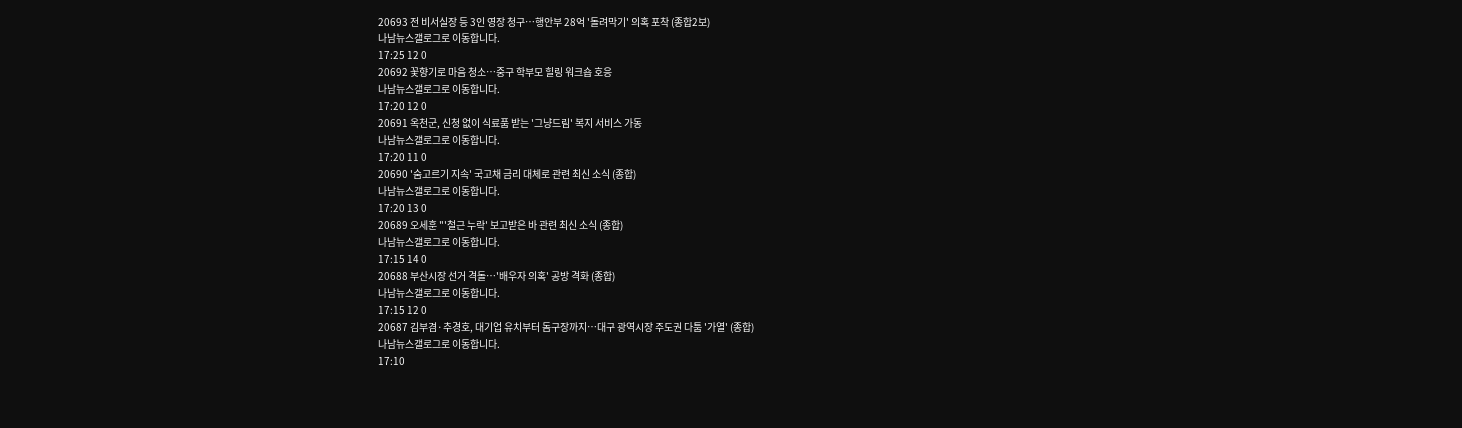20693 전 비서실장 등 3인 영장 청구…행안부 28억 '돌려막기' 의혹 포착 (종합2보)
나남뉴스갤로그로 이동합니다.
17:25 12 0
20692 꽃향기로 마음 청소…중구 학부모 힐링 워크숍 호응
나남뉴스갤로그로 이동합니다.
17:20 12 0
20691 옥천군, 신청 없이 식료품 받는 '그냥드림' 복지 서비스 가동
나남뉴스갤로그로 이동합니다.
17:20 11 0
20690 '숨고르기 지속' 국고채 금리 대체로 관련 최신 소식 (종합)
나남뉴스갤로그로 이동합니다.
17:20 13 0
20689 오세훈 "'철근 누락' 보고받은 바 관련 최신 소식 (종합)
나남뉴스갤로그로 이동합니다.
17:15 14 0
20688 부산시장 선거 격돌…'배우자 의혹' 공방 격화 (종합)
나남뉴스갤로그로 이동합니다.
17:15 12 0
20687 김부겸·추경호, 대기업 유치부터 돔구장까지…대구 광역시장 주도권 다툼 '가열' (종합)
나남뉴스갤로그로 이동합니다.
17:10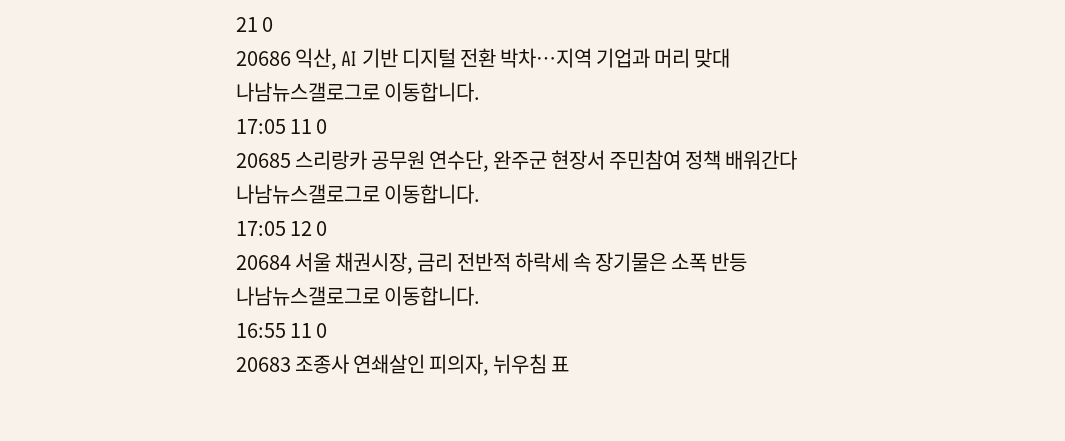21 0
20686 익산, AI 기반 디지털 전환 박차…지역 기업과 머리 맞대
나남뉴스갤로그로 이동합니다.
17:05 11 0
20685 스리랑카 공무원 연수단, 완주군 현장서 주민참여 정책 배워간다
나남뉴스갤로그로 이동합니다.
17:05 12 0
20684 서울 채권시장, 금리 전반적 하락세 속 장기물은 소폭 반등
나남뉴스갤로그로 이동합니다.
16:55 11 0
20683 조종사 연쇄살인 피의자, 뉘우침 표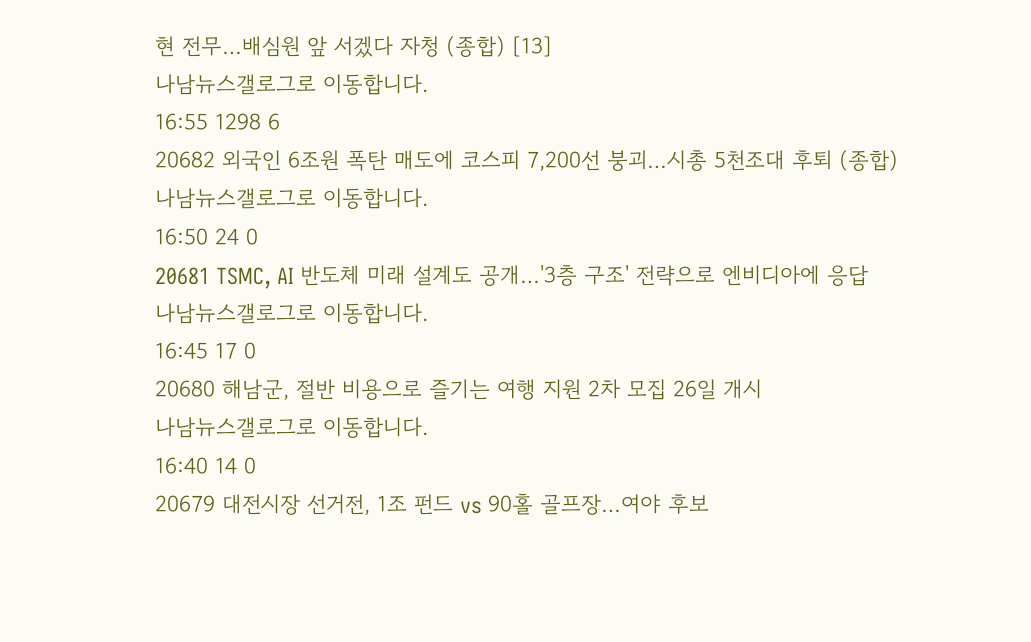현 전무…배심원 앞 서겠다 자청 (종합) [13]
나남뉴스갤로그로 이동합니다.
16:55 1298 6
20682 외국인 6조원 폭탄 매도에 코스피 7,200선 붕괴…시총 5천조대 후퇴 (종합)
나남뉴스갤로그로 이동합니다.
16:50 24 0
20681 TSMC, AI 반도체 미래 설계도 공개…'3층 구조' 전략으로 엔비디아에 응답
나남뉴스갤로그로 이동합니다.
16:45 17 0
20680 해남군, 절반 비용으로 즐기는 여행 지원 2차 모집 26일 개시
나남뉴스갤로그로 이동합니다.
16:40 14 0
20679 대전시장 선거전, 1조 펀드 vs 90홀 골프장…여야 후보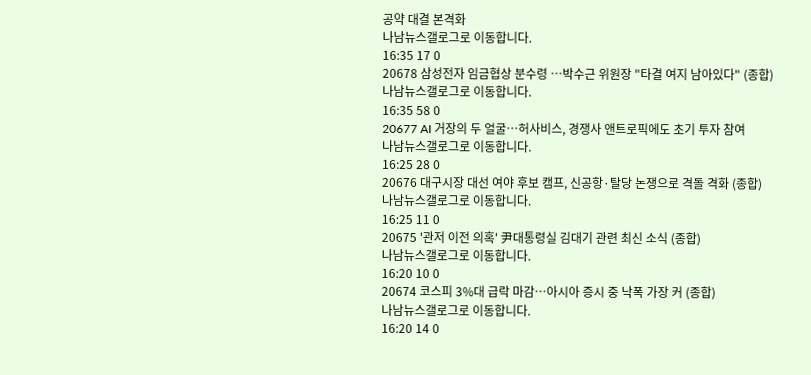공약 대결 본격화
나남뉴스갤로그로 이동합니다.
16:35 17 0
20678 삼성전자 임금협상 분수령 …박수근 위원장 "타결 여지 남아있다" (종합)
나남뉴스갤로그로 이동합니다.
16:35 58 0
20677 AI 거장의 두 얼굴…허사비스, 경쟁사 앤트로픽에도 초기 투자 참여
나남뉴스갤로그로 이동합니다.
16:25 28 0
20676 대구시장 대선 여야 후보 캠프, 신공항·탈당 논쟁으로 격돌 격화 (종합)
나남뉴스갤로그로 이동합니다.
16:25 11 0
20675 '관저 이전 의혹' 尹대통령실 김대기 관련 최신 소식 (종합)
나남뉴스갤로그로 이동합니다.
16:20 10 0
20674 코스피 3%대 급락 마감…아시아 증시 중 낙폭 가장 커 (종합)
나남뉴스갤로그로 이동합니다.
16:20 14 0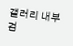갤러리 내부 검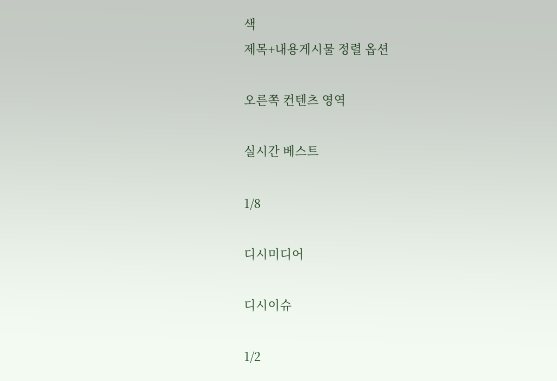색
제목+내용게시물 정렬 옵션

오른쪽 컨텐츠 영역

실시간 베스트

1/8

디시미디어

디시이슈

1/2